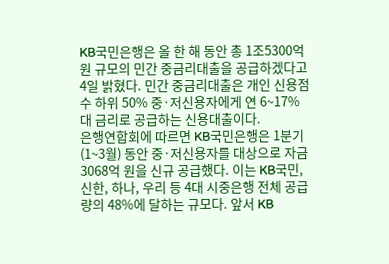KB국민은행은 올 한 해 동안 총 1조5300억 원 규모의 민간 중금리대출을 공급하겠다고 4일 밝혔다. 민간 중금리대출은 개인 신용점수 하위 50% 중·저신용자에게 연 6~17%대 금리로 공급하는 신용대출이다.
은행연합회에 따르면 KB국민은행은 1분기(1~3월) 동안 중·저신용자를 대상으로 자금 3068억 원을 신규 공급했다. 이는 KB국민, 신한, 하나, 우리 등 4대 시중은행 전체 공급량의 48%에 달하는 규모다. 앞서 KB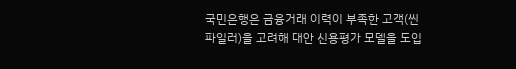국민은행은 금융거래 이력이 부족한 고객(씬 파일러)을 고려해 대안 신용평가 모델을 도입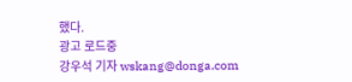했다.
광고 로드중
강우석 기자 wskang@donga.com